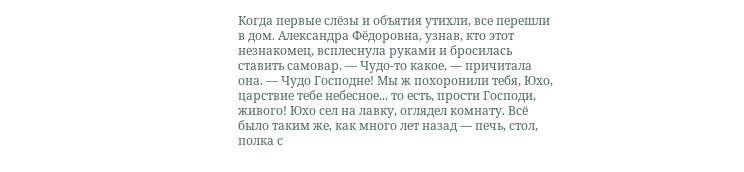Когда первые слёзы и объятия утихли, все перешли в дом. Александра Фёдоровна, узнав, кто этот незнакомец, всплеснула руками и бросилась ставить самовар. — Чудо-то какое, — причитала она. — Чудо Господне! Мы ж похоронили тебя, Юхо, царствие тебе небесное... то есть, прости Господи, живого! Юхо сел на лавку, оглядел комнату. Всё было таким же, как много лет назад — печь, стол, полка с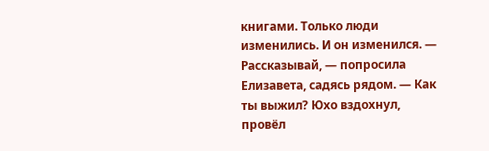книгами. Только люди изменились. И он изменился. — Рассказывай, — попросила Елизавета, садясь рядом. — Как ты выжил? Юхо вздохнул, провёл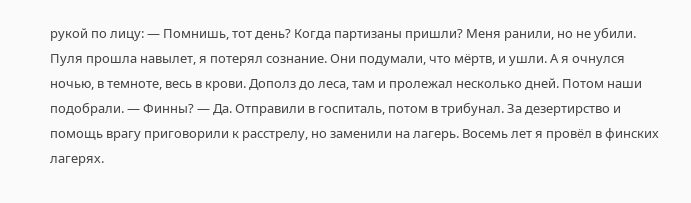рукой по лицу: — Помнишь, тот день? Когда партизаны пришли? Меня ранили, но не убили. Пуля прошла навылет, я потерял сознание. Они подумали, что мёртв, и ушли. А я очнулся ночью, в темноте, весь в крови. Дополз до леса, там и пролежал несколько дней. Потом наши подобрали. — Финны? — Да. Отправили в госпиталь, потом в трибунал. За дезертирство и помощь врагу приговорили к расстрелу, но заменили на лагерь. Восемь лет я провёл в финских лагерях.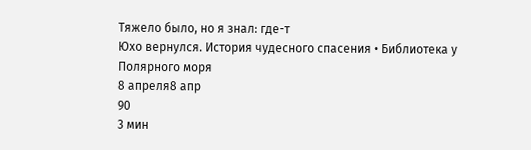Тяжело было, но я знал: где-т
Юхо вернулся. История чудесного спасения • Библиотека у Полярного моря
8 апреля8 апр
90
3 мин